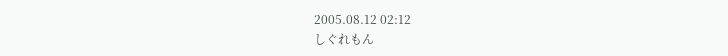2005.08.12 02:12
しぐれもん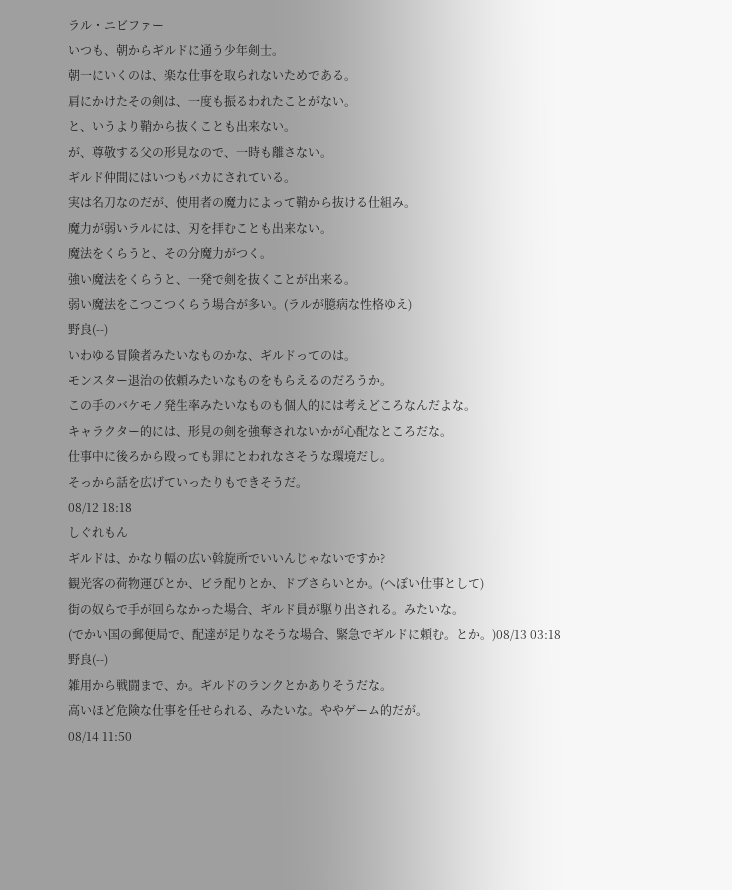ラル・ニビファー
いつも、朝からギルドに通う少年剣士。
朝一にいくのは、楽な仕事を取られないためである。
肩にかけたその剣は、一度も振るわれたことがない。
と、いうより鞘から抜くことも出来ない。
が、尊敬する父の形見なので、一時も離さない。
ギルド仲間にはいつもバカにされている。
実は名刀なのだが、使用者の魔力によって鞘から抜ける仕組み。
魔力が弱いラルには、刃を拝むことも出来ない。
魔法をくらうと、その分魔力がつく。
強い魔法をくらうと、一発で剣を抜くことが出来る。
弱い魔法をこつこつくらう場合が多い。(ラルが臆病な性格ゆえ)
野良(--)
いわゆる冒険者みたいなものかな、ギルドってのは。
モンスター退治の依頼みたいなものをもらえるのだろうか。
この手のバケモノ発生率みたいなものも個人的には考えどころなんだよな。
キャラクター的には、形見の剣を強奪されないかが心配なところだな。
仕事中に後ろから殴っても罪にとわれなさそうな環境だし。
そっから話を広げていったりもできそうだ。
08/12 18:18
しぐれもん
ギルドは、かなり幅の広い斡旋所でいいんじゃないですか?
観光客の荷物運びとか、ビラ配りとか、ドブさらいとか。(へぼい仕事として)
街の奴らで手が回らなかった場合、ギルド員が駆り出される。みたいな。
(でかい国の郵便局で、配達が足りなそうな場合、緊急でギルドに頼む。とか。)08/13 03:18
野良(--)
雑用から戦闘まで、か。ギルドのランクとかありそうだな。
高いほど危険な仕事を任せられる、みたいな。ややゲーム的だが。
08/14 11:50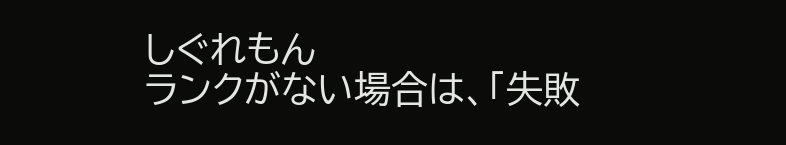しぐれもん
ランクがない場合は、「失敗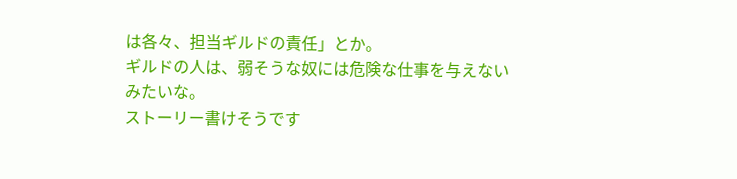は各々、担当ギルドの責任」とか。
ギルドの人は、弱そうな奴には危険な仕事を与えないみたいな。
ストーリー書けそうです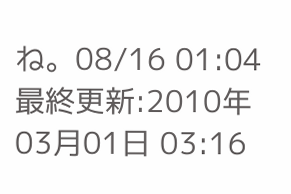ね。08/16 01:04
最終更新:2010年03月01日 03:16